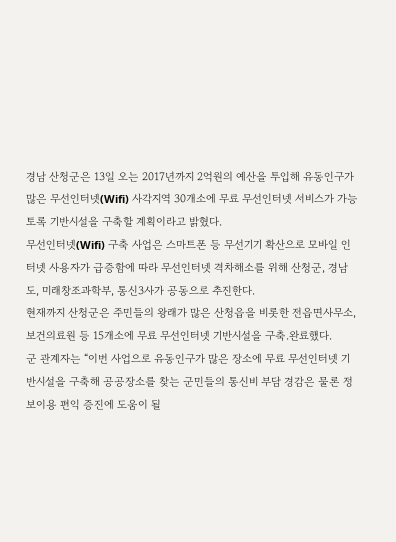경남 산청군은 13일 오는 2017년까지 2억원의 예산을 투입해 유동인구가 많은 무선인터넷(Wifi) 사각지역 30개소에 무료 무선인터넷 서비스가 가능토록 기반시설을 구축할 계획이라고 밝혔다.
무선인터넷(Wifi) 구축 사업은 스마트폰 등 무선기기 확산으로 모바일 인터넷 사용자가 급증함에 따라 무선인터넷 격차해소를 위해 산청군, 경남도, 미래창조과학부, 통신3사가 공동으로 추진한다.
현재까지 산청군은 주민들의 왕래가 많은 산청읍을 비롯한 전읍면사무소, 보건의료원 등 15개소에 무료 무선인터넷 기반시설을 구축.완료했다.
군 관계자는 “이번 사업으로 유동인구가 많은 장소에 무료 무선인터넷 기반시설을 구축해 공공장소를 찾는 군민들의 통신비 부담 경감은 물론 정보이용 편익 증진에 도움이 될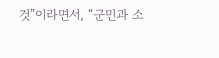것”이라면서, “군민과 소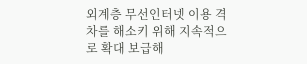외계층 무선인터넷 이용 격차를 해소키 위해 지속적으로 확대 보급해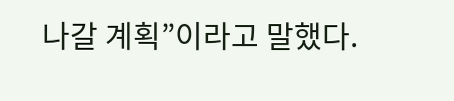나갈 계획”이라고 말했다.